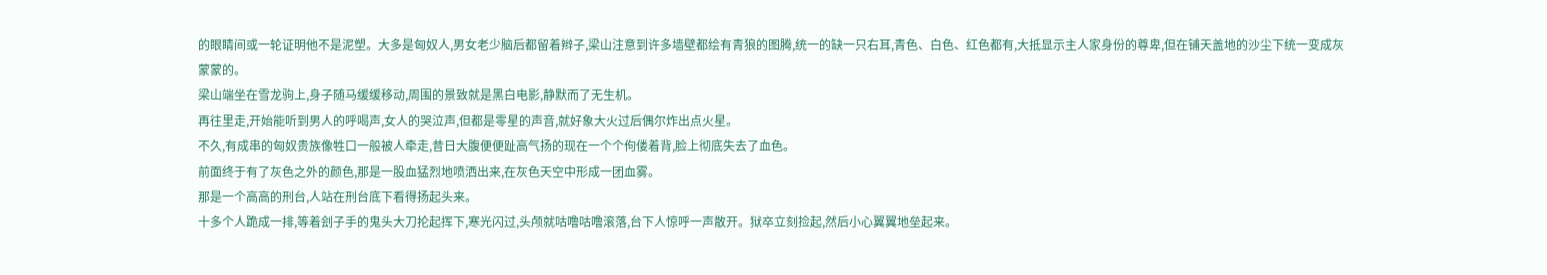的眼睛间或一轮证明他不是泥塑。大多是匈奴人,男女老少脑后都留着辫子,梁山注意到许多墙壁都绘有青狼的图腾,统一的缺一只右耳,青色、白色、红色都有,大抵显示主人家身份的尊卑,但在铺天盖地的沙尘下统一变成灰蒙蒙的。
梁山端坐在雪龙驹上,身子随马缓缓移动,周围的景致就是黑白电影,静默而了无生机。
再往里走,开始能听到男人的呼喝声,女人的哭泣声,但都是零星的声音,就好象大火过后偶尔炸出点火星。
不久,有成串的匈奴贵族像牲口一般被人牵走,昔日大腹便便趾高气扬的现在一个个佝偻着背,脸上彻底失去了血色。
前面终于有了灰色之外的颜色,那是一股血猛烈地喷洒出来,在灰色天空中形成一团血雾。
那是一个高高的刑台,人站在刑台底下看得扬起头来。
十多个人跪成一排,等着刽子手的鬼头大刀抡起挥下,寒光闪过,头颅就咕噜咕噜滚落,台下人惊呼一声散开。狱卒立刻捡起,然后小心翼翼地垒起来。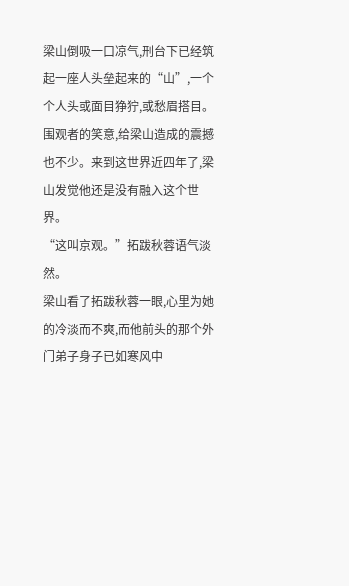梁山倒吸一口凉气,刑台下已经筑起一座人头垒起来的“山”,一个个人头或面目狰狞,或愁眉搭目。
围观者的笑意,给梁山造成的震撼也不少。来到这世界近四年了,梁山发觉他还是没有融入这个世界。
“这叫京观。”拓跋秋蓉语气淡然。
梁山看了拓跋秋蓉一眼,心里为她的冷淡而不爽,而他前头的那个外门弟子身子已如寒风中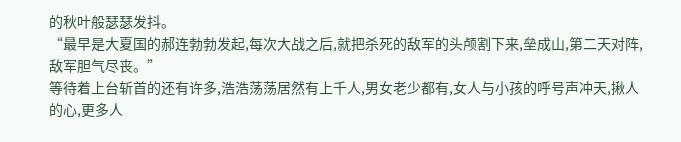的秋叶般瑟瑟发抖。
“最早是大夏国的郝连勃勃发起,每次大战之后,就把杀死的敌军的头颅割下来,垒成山,第二天对阵,敌军胆气尽丧。”
等待着上台斩首的还有许多,浩浩荡荡居然有上千人,男女老少都有,女人与小孩的呼号声冲天,揪人的心,更多人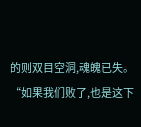的则双目空洞,魂魄已失。
“如果我们败了,也是这下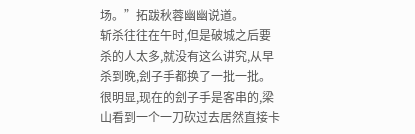场。”拓跋秋蓉幽幽说道。
斩杀往往在午时,但是破城之后要杀的人太多,就没有这么讲究,从早杀到晚,刽子手都换了一批一批。
很明显,现在的刽子手是客串的,梁山看到一个一刀砍过去居然直接卡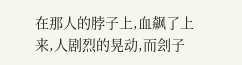在那人的脖子上,血飙了上来,人剧烈的晃动,而刽子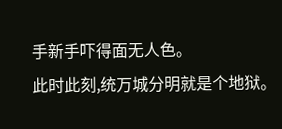手新手吓得面无人色。
此时此刻,统万城分明就是个地狱。